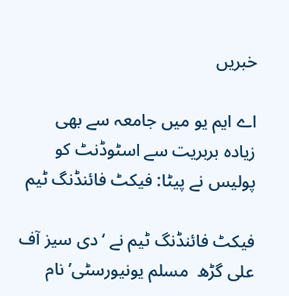خبریں

اے ایم یو میں جامعہ سے بھی زیادہ بربریت سے اسٹوڈنٹ کو پولیس نے پیٹا: فیکٹ فائنڈنگ ٹیم

فیکٹ فائنڈنگ ٹیم نے ‘دی سیز آف علی گڑھ  مسلم یونیورسٹی’ نام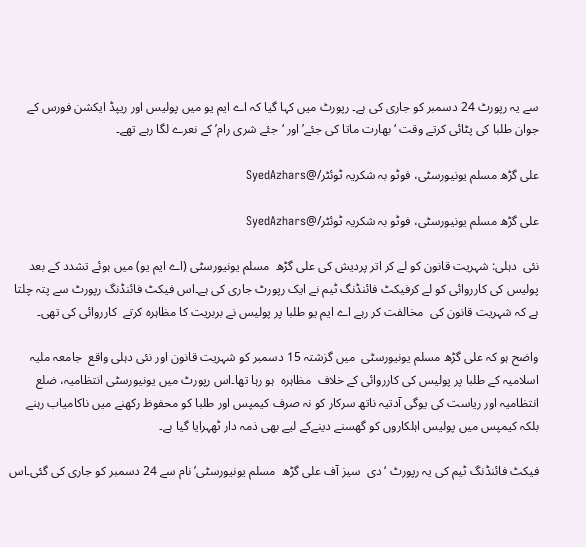سے یہ رپورٹ 24 دسمبر کو جاری کی ہے۔ رپورٹ میں کہا گیا کہ اے ایم یو میں پولیس اور ریپڈ ایکشن فورس کے جوان طلبا کی پٹائی کرتے وقت ‘بھارت ماتا کی جئے’اور ‘جئے شری رام’ کے نعرے لگا رہے تھے۔

علی گڑھ مسلم یونیورسٹی، فوٹو بہ شکریہ ٹوئٹر/@SyedAzhars

علی گڑھ مسلم یونیورسٹی، فوٹو بہ شکریہ ٹوئٹر/@SyedAzhars

نئی  دہلی: شہریت قانون کو لے کر اتر پردیش کی علی گڑھ  مسلم یونیورسٹی (اے ایم یو) میں ہوئے تشدد کے بعد پولیس کی کارروائی کو لے کرفیکٹ فائنڈنگ ٹیم نے ایک رپورٹ جاری کی ہے۔اس فیکٹ فائنڈنگ رپورٹ سے پتہ چلتا ہے کہ شہریت قانون کی  مخالفت کر رہے اے ایم یو طلبا پر پولیس نے بربریت کا مظاہرہ کرتے  کارروائی کی تھی۔

واضح ہو کہ علی گڑھ مسلم یونیورسٹی  میں گزشتہ 15 دسمبر کو شہریت قانون اور نئی دہلی واقع  جامعہ ملیہ اسلامیہ کے طلبا پر پولیس کی کارروائی کے خلاف  مظاہرہ  ہو رہا تھا۔اس رپورٹ میں یونیورسٹی انتظامیہ، ضلع انتظامیہ اور ریاست کی یوگی آدتیہ ناتھ سرکار کو نہ صرف کیمپس اور طلبا کو محفوظ رکھنے میں ناکامیاب رہنے بلکہ کیمپس میں پولیس اہلکاروں کو گھسنے دینےکے لیے بھی ذمہ دار ٹھہرایا گیا ہے۔

فیکٹ فائنڈنگ ٹیم کی یہ رپورٹ ‘دی  سیز آف علی گڑھ  مسلم یونیورسٹی’ نام سے 24 دسمبر کو جاری کی گئی۔اس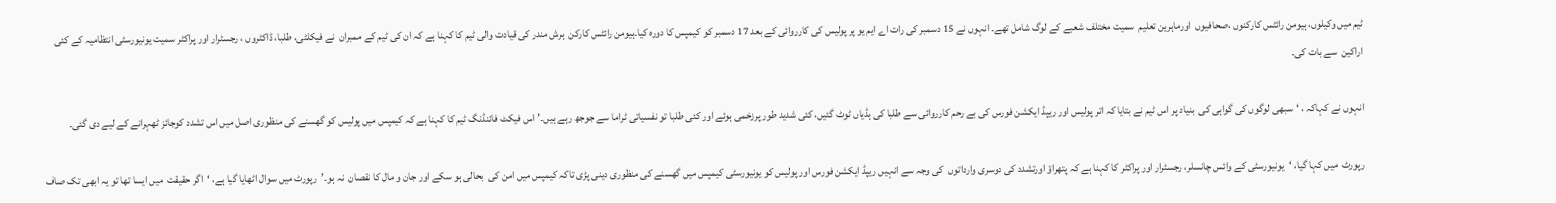ٹیم میں وکیلوں، ہیومن رائٹس کارکنوں ،صحافیوں  اورماہرین تعلیم  سمیت مختلف شعبے کے لوگ شامل تھے۔ انہوں نے 15 دسمبر کی رات اے ایم یو پر پولیس کی کارروائی کے بعد 17 دسمبر کو کیمپس کا دورہ کیا۔ہیومن رائٹس کارکن  ہرش مندر کی قیادت والی ٹیم کا کہنا ہے کہ ان کی ٹیم کے ممبران  نے فیکلٹی، طلبا، ڈاکٹروں ، رجسٹرار اور پراکٹر سمیت یونیورسٹی انتظامیہ کے کئی اراکین  سے بات کی۔

انہوں نے کہاکہ ، ‘سبھی لوگوں کی گواہی کی  بنیاد پر اس ٹیم نے بتایا کہ اتر پولیس اور ریپڈ ایکشن فورس کی بے رحم کارروائی سے طلبا کی ہڈیاں ٹوٹ گئیں، کئی شدید طور پرزخمی ہوئے اور کئی طلبا تو نفسیاتی ٹراما سے جوجھ رہے ہیں۔’اس فیکٹ فائنڈنگ ٹیم کا کہنا ہے کہ کیمپس میں پولیس کو گھسنے کی منظوری اصل میں اس تشدد کوجائز ٹھہرانے کے لیے دی گئی۔

رپورٹ  میں کہا گیا، ‘یونیورسٹی کے وائس چانسلر، رجسٹرار اور پراکٹر کا کہنا ہے کہ پتھراؤ اورتشدد کی دوسری وارداتوں  کی وجہ سے انہیں ریپڈ ایکشن فورس اور پولیس کو یونیورسٹی کیمپس میں گھسنے کی منظوری دینی پڑی تاکہ کیمپس میں امن کی  بحالی ہو سکے اور جان و مال کا نقصان  نہ ہو۔’رپورٹ میں سوال اٹھایا گیا ہے، ‘اگر حقیقت  میں ایسا تھا تو یہ ابھی تک صاف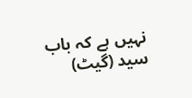نہیں ہے کہ باب سید (گیٹ)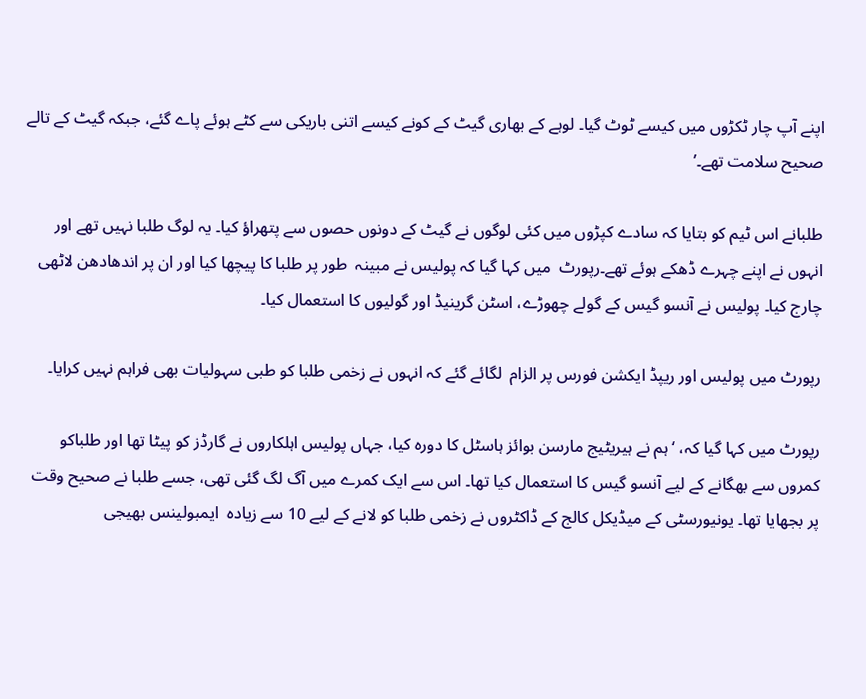اپنے آپ چار ٹکڑوں میں کیسے ٹوٹ گیا۔ لوہے کے بھاری گیٹ کے کونے کیسے اتنی باریکی سے کٹے ہوئے پاے گئے، جبکہ گیٹ کے تالے صحیح سلامت تھے۔’

طلبانے اس ٹیم کو بتایا کہ سادے کپڑوں میں کئی لوگوں نے گیٹ کے دونوں حصوں سے پتھراؤ کیا۔ یہ لوگ طلبا نہیں تھے اور انہوں نے اپنے چہرے ڈھکے ہوئے تھے۔رپورٹ  میں کہا گیا کہ پولیس نے مبینہ  طور پر طلبا کا پیچھا کیا اور ان پر اندھادھن لاٹھی چارج کیا۔ پولیس نے آنسو گیس کے گولے چھوڑے، اسٹن گرینیڈ اور گولیوں کا استعمال کیا۔

رپورٹ میں پولیس اور ریپڈ ایکشن فورس پر الزام  لگائے گئے کہ انہوں نے زخمی طلبا کو طبی سہولیات بھی فراہم نہیں کرایا۔

رپورٹ میں کہا گیا کہ، ‘ہم نے ہیریٹیج مارسن بوائز ہاسٹل کا دورہ کیا، جہاں پولیس اہلکاروں نے گارڈز کو پیٹا تھا اور طلباکو کمروں سے بھگانے کے لیے آنسو گیس کا استعمال کیا تھا۔ اس سے ایک کمرے میں آگ لگ گئی تھی، جسے طلبا نے صحیح وقت پر بجھایا تھا۔ یونیورسٹی کے میڈیکل کالج کے ڈاکٹروں نے زخمی طلبا کو لانے کے لیے 10 سے زیادہ  ایمبولینس بھیجی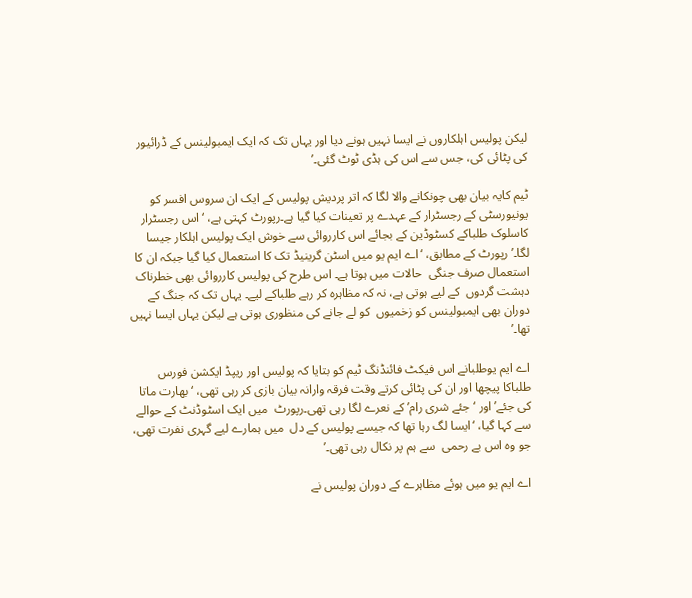لیکن پولیس اہلکاروں نے ایسا نہیں ہونے دیا اور یہاں تک کہ ایک ایمبولینس کے ڈرائیور کی پٹائی کی، جس سے اس کی ہڈی ٹوٹ گئی۔’

ٹیم کایہ بیان بھی چونکانے والا لگا کہ اتر پردیش پولیس کے ایک ان سروس افسر کو یونیورسٹی کے رجسٹرار کے عہدے پر تعینات کیا گیا ہے۔رپورٹ کہتی ہے، ‘اس رجسٹرار کاسلوک طلباکے کسٹوڈین کے بجائے اس کارروائی سے خوش ایک پولیس اہلکار جیسا لگا۔’رپورٹ کے مطابق، ‘اے ایم یو میں اسٹن گرینیڈ تک کا استعمال کیا گیا جبکہ ان کا استعمال صرف جنگی  حالات میں ہوتا ہے۔ اس طرح کی پولیس کارروائی بھی خطرناک دہشت گردوں  کے لیے ہوتی ہے، نہ کہ مظاہرہ کر رہے طلباکے لیے۔ یہاں تک کہ جنگ کے دوران بھی ایمبولینس کو زخمیوں  کو لے جانے کی منظوری ہوتی ہے لیکن یہاں ایسا نہیں تھا۔’

اے ایم یوطلبانے اس فیکٹ فائنڈنگ ٹیم کو بتایا کہ پولیس اور ریپڈ ایکشن فورس طلباکا پیچھا اور ان کی پٹائی کرتے وقت فرقہ وارانہ بیان بازی کر رہی تھی، ‘بھارت ماتا کی جئے’ اور ‘جئے شری رام’ کے نعرے لگا رہی تھی۔رپورٹ  میں ایک اسٹوڈنٹ کے حوالے سے کہا گیا، ‘ایسا لگ رہا تھا کہ جیسے پولیس کے دل  میں ہمارے لیے گہری نفرت تھی، جو وہ اس بے رحمی  سے ہم پر نکال رہی تھی۔’

اے ایم یو میں ہوئے مظاہرے کے دوران پولیس نے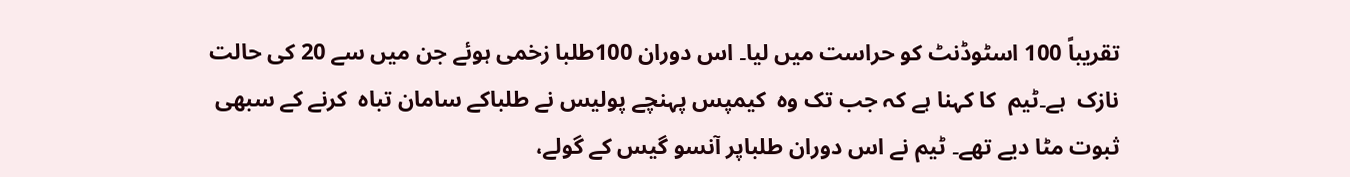تقریباً 100 اسٹوڈنٹ کو حراست میں لیا۔ اس دوران 100طلبا زخمی ہوئے جن میں سے 20 کی حالت نازک  ہے۔ٹیم  کا کہنا ہے کہ جب تک وہ  کیمپس پہنچے پولیس نے طلباکے سامان تباہ  کرنے کے سبھی ثبوت مٹا دیے تھے۔ ٹیم نے اس دوران طلباپر آنسو گیس کے گولے،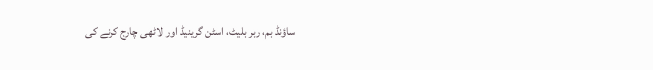ساؤنڈ بم، ربر بلیٹ، اسٹن گرینیڈ اور لاٹھی چارج کرنے کی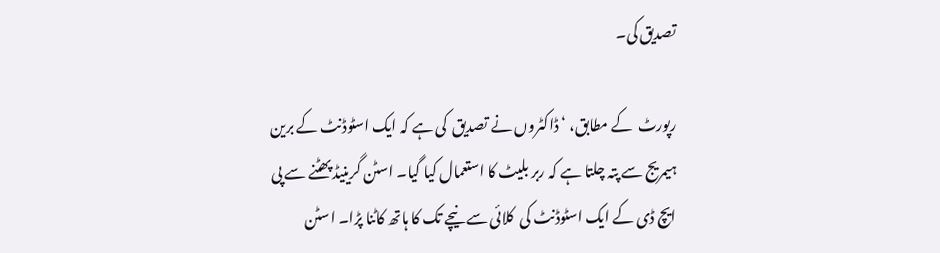تصدیق کی۔

رپورٹ  کے مطابق، ‘ڈاکٹروں نے تصدیق  کی ہے کہ ایک اسٹوڈنٹ کے برین ہیمریج سے پتہ چلتا ہے کہ ربر بلیٹ کا استعمال کیا گیا۔ اسٹن گرینیڈ پھٹنے سے پی ایچ ڈی کے ایک اسٹوڈنٹ کی  کلائی سے نیچے تک کا ہاتھ کاٹنا پڑا۔ اسٹن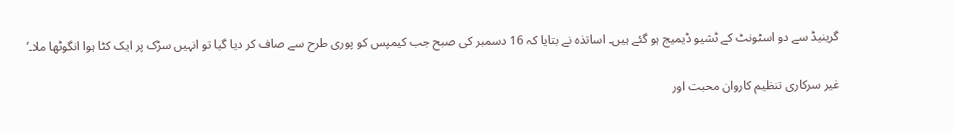گرینیڈ سے دو اسٹونٹ کے ٹشیو ڈیمیج ہو گئے ہیں۔ اساتذہ نے بتایا کہ 16 دسمبر کی صبح جب کیمپس کو پوری طرح سے صاف کر دیا گیا تو انہیں سڑک پر ایک کٹا ہوا انگوٹھا ملا۔’

غیر سرکاری تنظیم کاروان محبت اور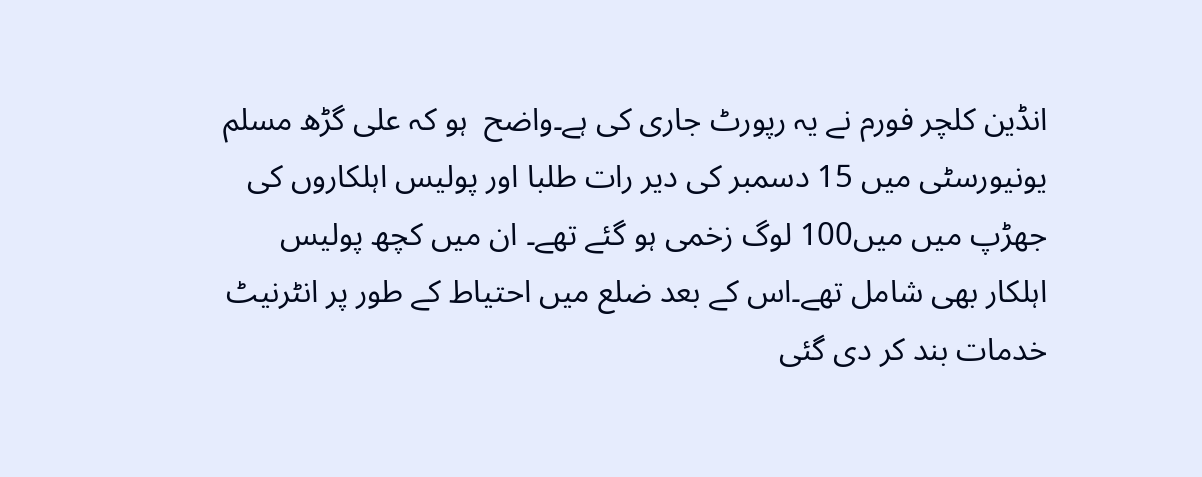انڈین کلچر فورم نے یہ رپورٹ جاری کی ہے۔واضح  ہو کہ علی گڑھ مسلم یونیورسٹی میں 15 دسمبر کی دیر رات طلبا اور پولیس اہلکاروں کی جھڑپ میں میں100 لوگ زخمی ہو گئے تھے۔ ان میں کچھ پولیس اہلکار بھی شامل تھے۔اس کے بعد ضلع میں احتیاط کے طور پر انٹرنیٹ خدمات بند کر دی گئی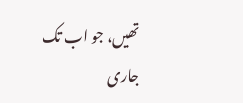تھیں، جو اب تک جاری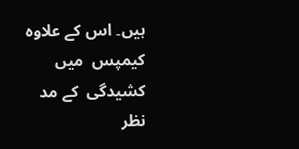ہیں۔ اس کے علاوہ کیمپس  میں کشیدگی  کے مد نظر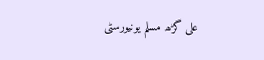علی گڑھ مسلم یونیورسٹی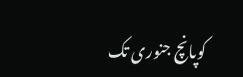کوپانچ جنوری تک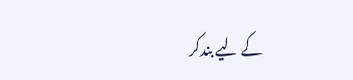کے لیے بندکر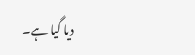دیا گیا ہے۔